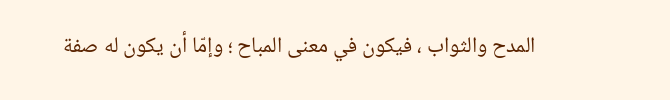المدح والثواب ، فيكون في معنى المباح ؛ وإمّا أن يكون له صفة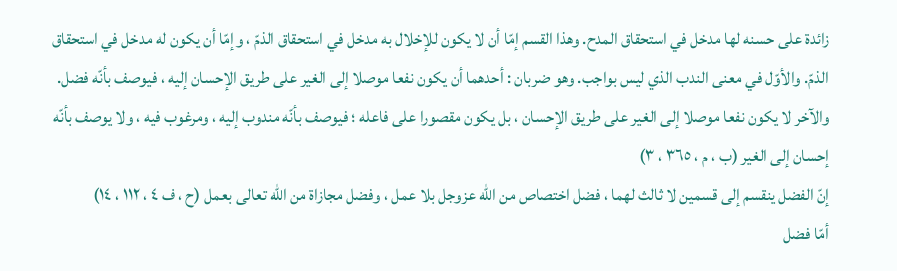زائدة على حسنه لها مدخل في استحقاق المدح. وهذا القسم إمّا أن لا يكون للإخلال به مدخل في استحقاق الذمّ ، وإمّا أن يكون له مدخل في استحقاق الذمّ. والأوّل في معنى الندب الذي ليس بواجب. وهو ضربان : أحدهما أن يكون نفعا موصلا إلى الغير على طريق الإحسان إليه ، فيوصف بأنّه فضل. والآخر لا يكون نفعا موصلا إلى الغير على طريق الإحسان ، بل يكون مقصورا على فاعله ؛ فيوصف بأنّه مندوب إليه ، ومرغوب فيه ، ولا يوصف بأنّه إحسان إلى الغير (ب ، م ، ٣٦٥ ، ٣)
إنّ الفضل ينقسم إلى قسمين لا ثالث لهما ، فضل اختصاص من الله عزوجل بلا عمل ، وفضل مجازاة من الله تعالى بعمل (ح ، ف ٤ ، ١١٢ ، ١٤)
أمّا فضل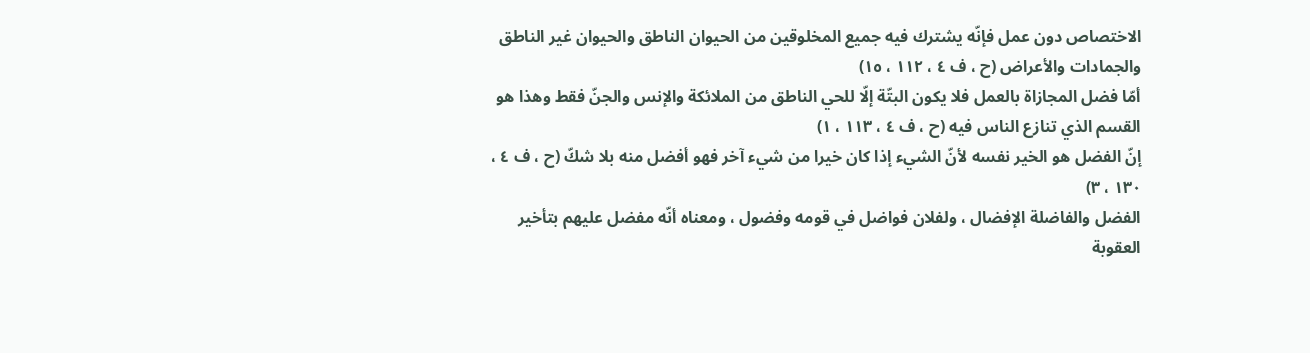الاختصاص دون عمل فإنّه يشترك فيه جميع المخلوقين من الحيوان الناطق والحيوان غير الناطق والجمادات والأعراض (ح ، ف ٤ ، ١١٢ ، ١٥)
أمّا فضل المجازاة بالعمل فلا يكون البتّة إلّا للحي الناطق من الملائكة والإنس والجنّ فقط وهذا هو القسم الذي تنازع الناس فيه (ح ، ف ٤ ، ١١٣ ، ١)
إنّ الفضل هو الخير نفسه لأنّ الشيء إذا كان خيرا من شيء آخر فهو أفضل منه بلا شكّ (ح ، ف ٤ ، ١٣٠ ، ٣)
الفضل والفاضلة الإفضال ، ولفلان فواضل في قومه وفضول ، ومعناه أنّه مفضل عليهم بتأخير العقوبة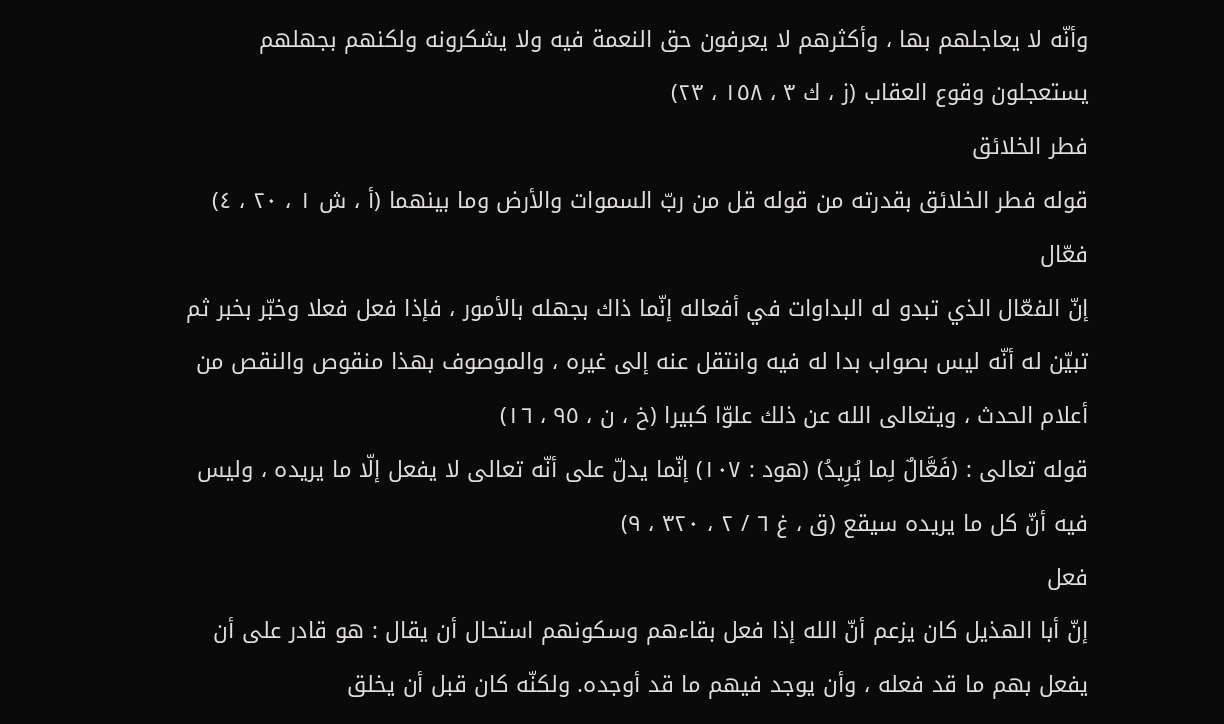وأنّه لا يعاجلهم بها ، وأكثرهم لا يعرفون حق النعمة فيه ولا يشكرونه ولكنهم بجهلهم يستعجلون وقوع العقاب (ز ، ك ٣ ، ١٥٨ ، ٢٣)
فطر الخلائق
قوله فطر الخلائق بقدرته من قوله قل من ربّ السموات والأرض وما بينهما (أ ، ش ١ ، ٢٠ ، ٤)
فعّال
إنّ الفعّال الذي تبدو له البداوات في أفعاله إنّما ذاك بجهله بالأمور ، فإذا فعل فعلا وخبّر بخبر ثم تبيّن له أنّه ليس بصواب بدا له فيه وانتقل عنه إلى غيره ، والموصوف بهذا منقوص والنقص من أعلام الحدث ، ويتعالى الله عن ذلك علوّا كبيرا (خ ، ن ، ٩٥ ، ١٦)
قوله تعالى : (فَعَّالٌ لِما يُرِيدُ) (هود : ١٠٧) إنّما يدلّ على أنّه تعالى لا يفعل إلّا ما يريده ، وليس فيه أنّ كل ما يريده سيقع (ق ، غ ٦ / ٢ ، ٣٢٠ ، ٩)
فعل
إنّ أبا الهذيل كان يزعم أنّ الله إذا فعل بقاءهم وسكونهم استحال أن يقال : هو قادر على أن يفعل بهم ما قد فعله ، وأن يوجد فيهم ما قد أوجده. ولكنّه كان قبل أن يخلق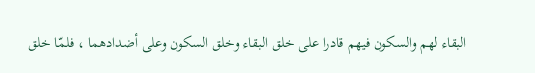البقاء لهم والسكون فيهم قادرا على خلق البقاء وخلق السكون وعلى أضدادهما ، فلمّا خلق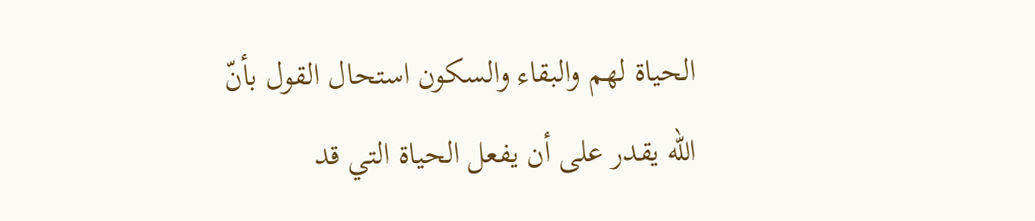الحياة لهم والبقاء والسكون استحال القول بأنّ الله يقدر على أن يفعل الحياة التي قد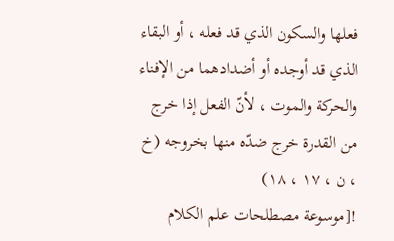فعلها والسكون الذي قد فعله ، أو البقاء الذي قد أوجده أو أضدادهما من الإفناء والحركة والموت ، لأنّ الفعل إذا خرج من القدرة خرج ضدّه منها بخروجه (خ ، ن ، ١٧ ، ١٨)
![موسوعة مصطلحات علم الكلام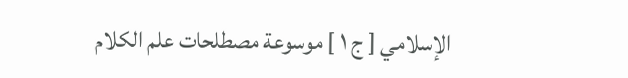الإسلامي [ ج ١ ] موسوعة مصطلحات علم الكلام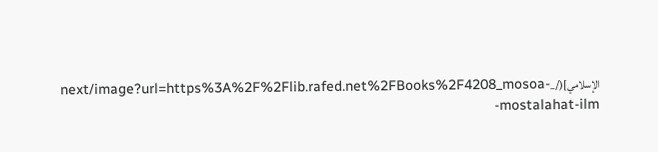الإسلامي](/_next/image?url=https%3A%2F%2Flib.rafed.net%2FBooks%2F4208_mosoa-mostalahat-ilm-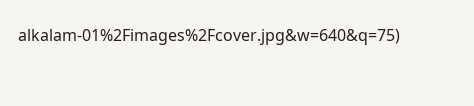alkalam-01%2Fimages%2Fcover.jpg&w=640&q=75)